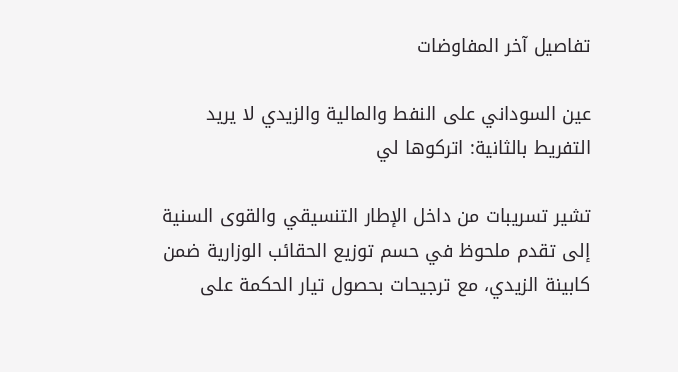تفاصيل آخر المفاوضات

عين السوداني على النفط والمالية والزيدي لا يريد التفريط بالثانية: اتركوها لي

تشير تسريبات من داخل الإطار التنسيقي والقوى السنية إلى تقدم ملحوظ في حسم توزيع الحقائب الوزارية ضمن كابينة الزيدي، مع ترجيحات بحصول تيار الحكمة على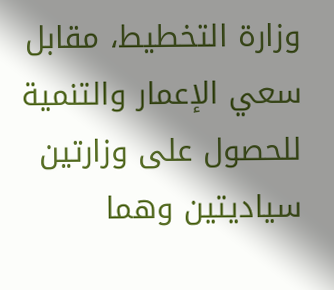وزارة التخطيط، مقابل سعي الإعمار والتنمية للحصول على وزارتين سياديتين وهما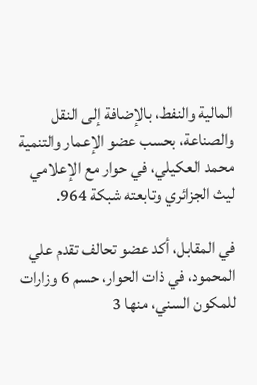المالية والنفط، بالإضافة إلى النقل والصناعة، بحسب عضو الإعمار والتنمية محمد العكيلي، في حوار مع الإعلامي ليث الجزائري وتابعته شبكة 964.

في المقابل، أكد عضو تحالف تقدم علي المحمود، في ذات الحوار، حسم 6 وزارات للمكون السني، منها 3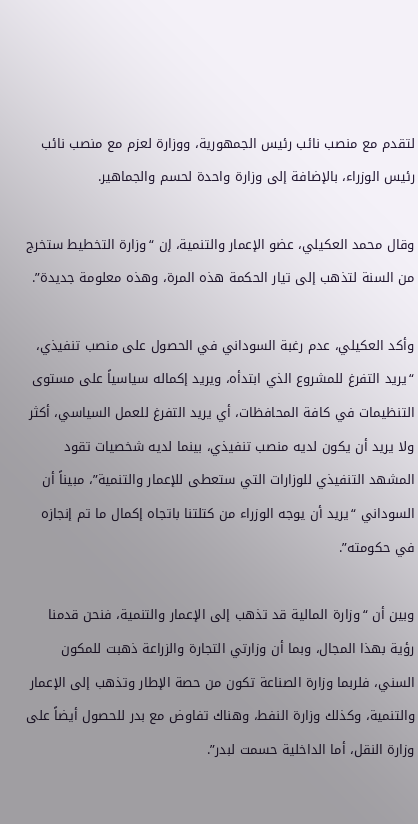لتقدم مع منصب نائب رئيس الجمهورية، ووزارة لعزم مع منصب نائب رئيس الوزراء، بالإضافة إلى وزارة واحدة لحسم والجماهير.

وقال محمد العكيلي، عضو الإعمار والتنمية، إن “وزارة التخطيط ستخرج من السنة لتذهب إلى تيار الحكمة هذه المرة، وهذه معلومة جديدة”.

وأكد العكيلي، عدم رغبة السوداني في الحصول على منصب تنفيذي، “يريد التفرغ للمشروع الذي ابتدأه، ويريد إكماله سياسياً على مستوى التنظيمات في كافة المحافظات، أي يريد التفرغ للعمل السياسي، أكثر ولا يريد أن يكون لديه منصب تنفيذي، بينما لديه شخصيات تقود المشهد التنفيذي للوزارات التي ستعطى للإعمار والتنمية”، مبيناً أن السوداني “يريد أن يوجه الوزراء من كتلتنا باتجاه إكمال ما تم إنجازه في حكومته”.

وبين أن “وزارة المالية قد تذهب إلى الإعمار والتنمية، فنحن قدمنا رؤية بهذا المجال، وبما أن وزارتي التجارة والزراعة ذهبت للمكون السني، فلربما وزارة الصناعة تكون من حصة الإطار وتذهب إلى الإعمار والتنمية، وكذلك وزارة النفط، وهناك تفاوض مع بدر للحصول أيضاً على وزارة النقل، أما الداخلية حسمت لبدر”.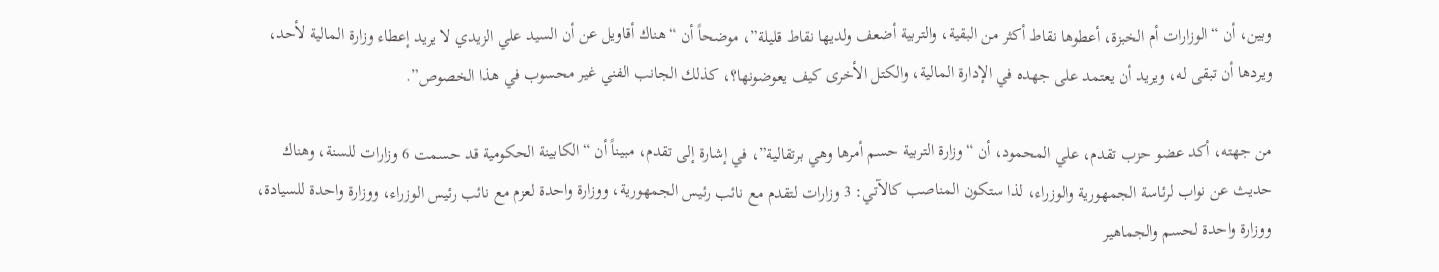وبين، أن “الوزارات أم الخبزة، أعطوها نقاط أكثر من البقية، والتربية أضعف ولديها نقاط قليلة”، موضحاً أن “هناك أقاويل عن أن السيد علي الزيدي لا يريد إعطاء وزارة المالية لأحد، ويردها أن تبقى له، ويريد أن يعتمد على جهده في الإدارة المالية، والكتل الأخرى كيف يعوضونها؟، كذلك الجانب الفني غير محسوب في هذا الخصوص”.

من جهته، أكد عضو حزب تقدم، علي المحمود، أن “وزارة التربية حسم أمرها وهي برتقالية”، في إشارة إلى تقدم، مبيناً أن “الكابينة الحكومية قد حسمت 6 وزارات للسنة، وهناك حديث عن نواب لرئاسة الجمهورية والوزراء، لذا ستكون المناصب كالآتي: 3 وزارات لتقدم مع نائب رئيس الجمهورية، ووزارة واحدة لعزم مع نائب رئيس الوزراء، ووزارة واحدة للسيادة، ووزارة واحدة لحسم والجماهير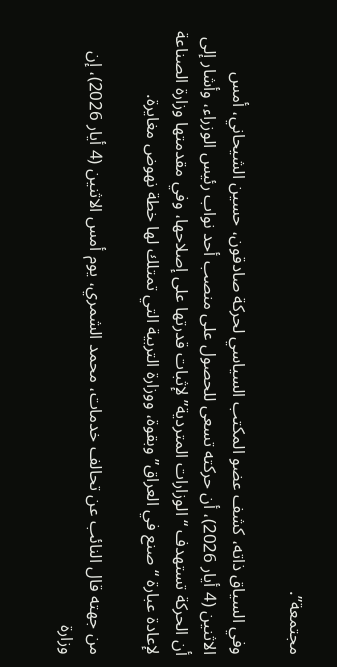مجتمعة”.

وفي السياق ذاته، كشف عضو المكتب السياسي لحركة صادقون، حسين الشيحاني، أمس الاثنين (4 أيار 2026)، أن حركته تسعى للحصول على منصب أحد نواب رئيس الوزراء، وأشار إلى أن الحركة تستهدف “الوزارات المتردية” لإثبات قدرتها على إصلاحها، وفي مقدمتها وزارة الصناعة لإعادة عبارة “صنع في العراق” وبقوة، ووزارة التربية التي تمتلك لها خطة نهوض مغايرة.

من جهته قال النائب عن تحالف خدمات، محمد الشمري، يوم أمس الاثنين (4 أيار 2026)، إن وزارة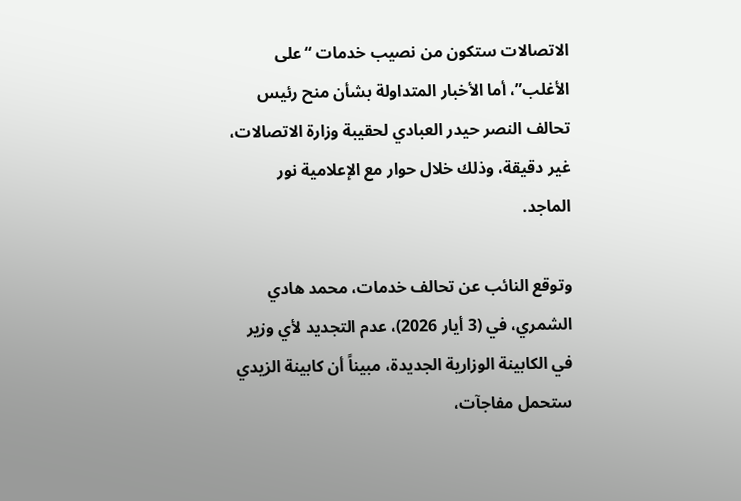الاتصالات ستكون من نصيب خدمات “على الأغلب”، أما الأخبار المتداولة بشأن منح رئيس تحالف النصر حيدر العبادي لحقيبة وزارة الاتصالات، غير دقيقة، وذلك خلال حوار مع الإعلامية نور الماجد.

وتوقع النائب عن تحالف خدمات، محمد هادي الشمري، في (3 أيار 2026)، عدم التجديد لأي وزير في الكابينة الوزارية الجديدة، مبيناً أن كابينة الزيدي ستحمل مفاجآت،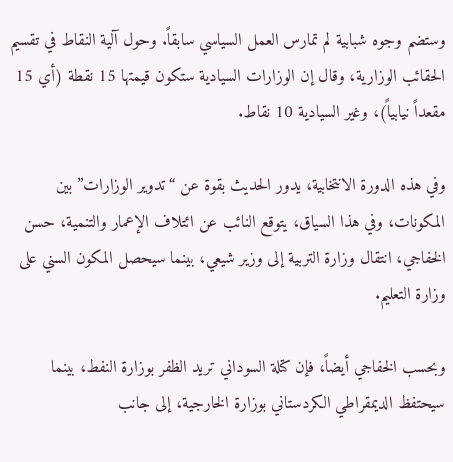وستضم وجوه شبابية لم تمارس العمل السياسي سابقاً. وحول آلية النقاط في تقسيم الحقائب الوزارية، وقال إن الوزارات السيادية ستكون قيمتها 15 نقطة (أي 15 مقعداً نيابياً)، وغير السيادية 10 نقاط.

وفي هذه الدورة الانتخابية، يدور الحديث بقوة عن “تدوير الوزارات” بين المكونات، وفي هذا السياق، يتوقع النائب عن ائتلاف الإعمار والتنمية، حسن الخفاجي، انتقال وزارة التربية إلى وزير شيعي، بينما سيحصل المكون السني على وزارة التعليم.

وبحسب الخفاجي أيضاً، فإن كتلة السوداني تريد الظفر بوزارة النفط، بينما سيحتفظ الديمقراطي الكردستاني بوزارة الخارجية، إلى جانب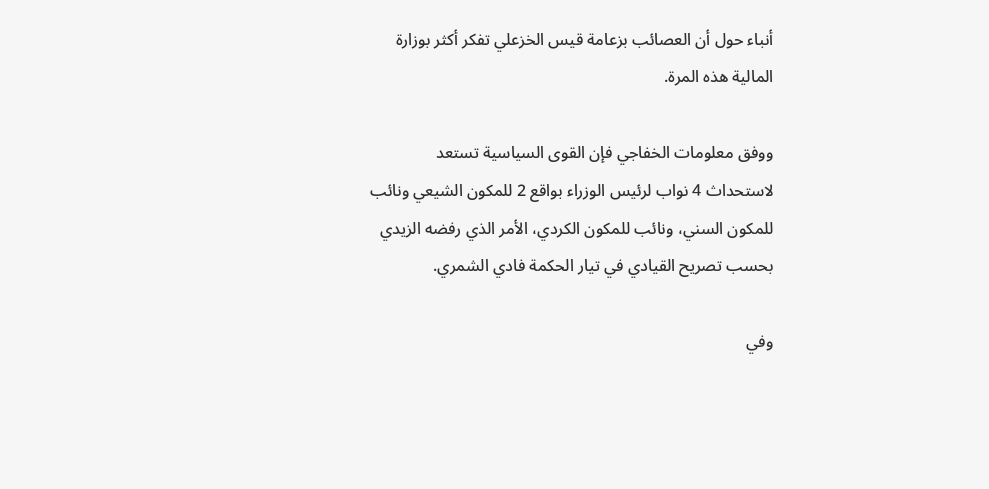أنباء حول أن العصائب بزعامة قيس الخزعلي تفكر أكثر بوزارة المالية هذه المرة.

ووفق معلومات الخفاجي فإن القوى السياسية تستعد لاستحداث 4 نواب لرئيس الوزراء بواقع 2 للمكون الشيعي ونائب للمكون السني، ونائب للمكون الكردي، الأمر الذي رفضه الزيدي بحسب تصريح القيادي في تيار الحكمة فادي الشمري.

وفي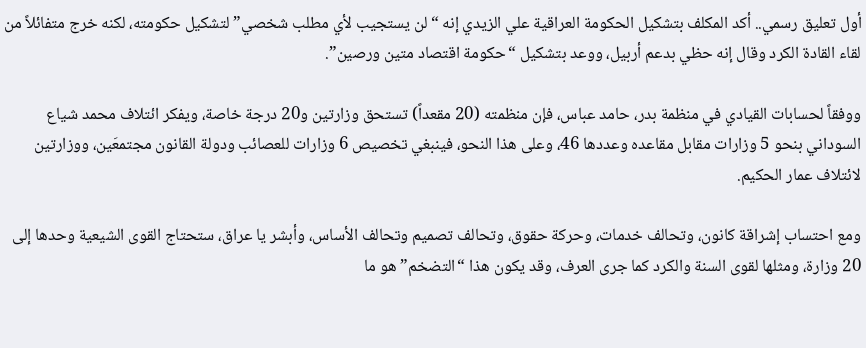أول تعليق رسمي.. أكد المكلف بتشكيل الحكومة العراقية علي الزيدي إنه “لن يستجيب لأي مطلب شخصي” لتشكيل حكومته، لكنه خرج متفائلاً من لقاء القادة الكرد وقال إنه حظي بدعم أربيل، ووعد بتشكيل “حكومة اقتصاد متين ورصين”.

ووفقاً لحسابات القيادي في منظمة بدر، حامد عباس، فإن منظمته (20 مقعداً) تستحق وزارتين و20 درجة خاصة، ويفكر ائتلاف محمد شياع السوداني بنحو 5 وزارات مقابل مقاعده وعددها 46، وعلى هذا النحو، فينبغي تخصيص 6 وزارات للعصائب ودولة القانون مجتمعَين، ووزارتين لائتلاف عمار الحكيم.

ومع احتساب إشراقة كانون، وتحالف خدمات، وحركة حقوق، وتحالف تصميم وتحالف الأساس، وأبشر يا عراق، ستحتاج القوى الشيعية وحدها إلى 20 وزارة، ومثلها لقوى السنة والكرد كما جرى العرف، وقد يكون هذا “التضخم” هو ما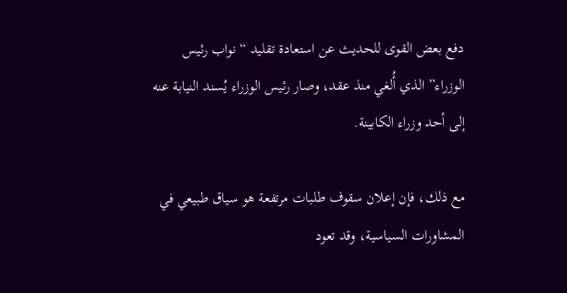دفع بعض القوى للحديث عن استعادة تقليد “نواب رئيس الوزراء” الذي أُلغي منذ عقد، وصار رئيس الوزراء يُسند النيابة عنه إلى أحد وزراء الكابينة.

مع ذلك، فإن إعلان سقوف طلبات مرتفعة هو سياق طبيعي في المشاورات السياسية، وقد تعود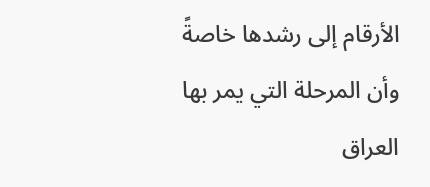الأرقام إلى رشدها خاصةً وأن المرحلة التي يمر بها العراق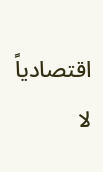اقتصادياً لا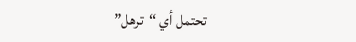تحتمل أي “ترهل”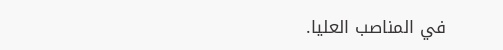في المناصب العليا.